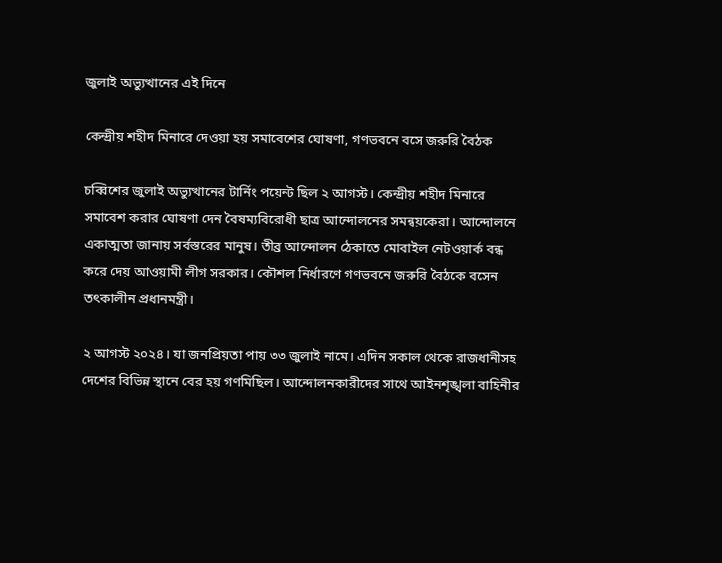জুলাই অভ্যুত্থানের এই দিনে

কেন্দ্রীয় শহীদ মিনারে দেওয়া হয় সমাবেশের ঘোষণা, গণভবনে বসে জরুরি বৈঠক

চব্বিশের জুলাই অভ্যুত্থানের টার্নিং পয়েন্ট ছিল ২ আগস্ট। কেন্দ্রীয় শহীদ মিনারে সমাবেশ করার ঘোষণা দেন বৈষম্যবিরোধী ছাত্র আন্দোলনের সমন্বয়কেরা। আন্দোলনে একাত্মতা জানায় সর্বস্তরের মানুষ। তীব্র আন্দোলন ঠেকাতে মোবাইল নেটওয়ার্ক বন্ধ করে দেয় আওয়ামী লীগ সরকার। কৌশল নির্ধারণে গণভবনে জরুরি বৈঠকে বসেন তৎকালীন প্রধানমন্ত্রী।

২ আগস্ট ২০২৪। যা জনপ্রিয়তা পায় ৩৩ জুলাই নামে। এদিন সকাল থেকে রাজধানীসহ দেশের বিভিন্ন স্থানে বের হয় গণমিছিল। আন্দোলনকারীদের সাথে আইনশৃঙ্খলা বাহিনীর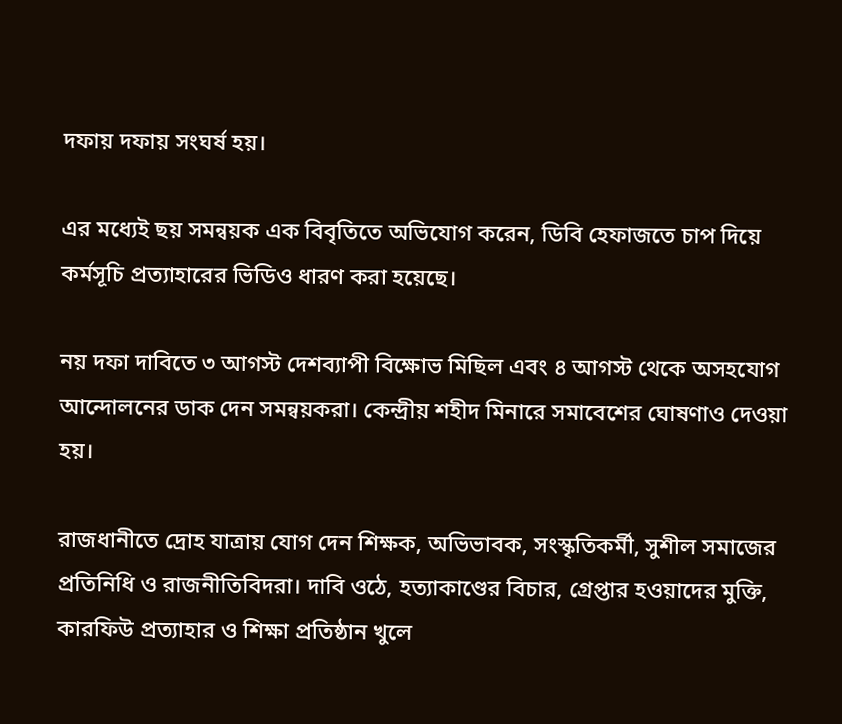দফায় দফায় সংঘর্ষ হয়।

এর মধ্যেই ছয় সমন্বয়ক এক বিবৃতিতে অভিযোগ করেন, ডিবি হেফাজতে চাপ দিয়ে কর্মসূচি প্রত্যাহারের ভিডিও ধারণ করা হয়েছে।

নয় দফা দাবিতে ৩ আগস্ট দেশব্যাপী বিক্ষোভ মিছিল এবং ৪ আগস্ট থেকে অসহযোগ আন্দোলনের ডাক দেন সমন্বয়করা। কেন্দ্রীয় শহীদ মিনারে সমাবেশের ঘোষণাও দেওয়া হয়।

রাজধানীতে দ্রোহ যাত্রায় যোগ দেন শিক্ষক, অভিভাবক, সংস্কৃতিকর্মী, সুশীল সমাজের প্রতিনিধি ও রাজনীতিবিদরা। দাবি ওঠে, হত্যাকাণ্ডের বিচার, গ্রেপ্তার হওয়াদের মুক্তি, কারফিউ প্রত্যাহার ও শিক্ষা প্রতিষ্ঠান খুলে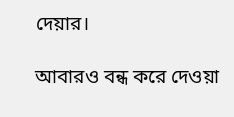দেয়ার।

আবারও বন্ধ করে দেওয়া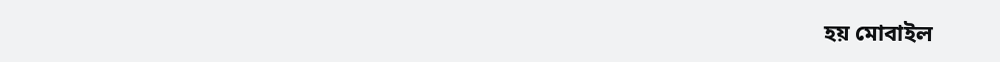হয় মোবাইল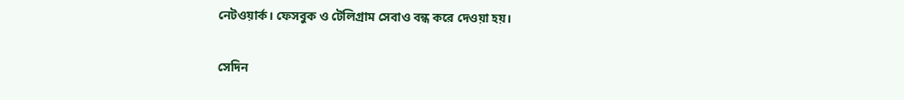নেটওয়ার্ক। ফেসবুক ও টেলিগ্রাম সেবাও বন্ধ করে দেওয়া হয়।

সেদিন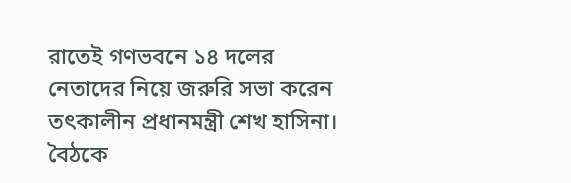রাতেই গণভবনে ১৪ দলের নেতাদের নিয়ে জরুরি সভা করেন তৎকালীন প্রধানমন্ত্রী শেখ হাসিনা। বৈঠকে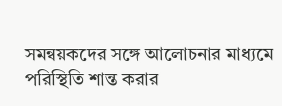সমন্বয়কদের সঙ্গে আলোচনার মাধ্যমে পরিস্থিতি শান্ত করার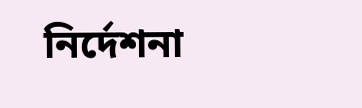নির্দেশনা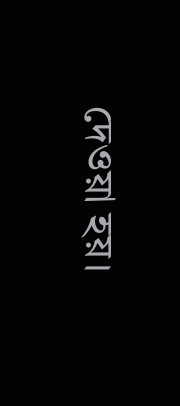দেওয়া হয়।